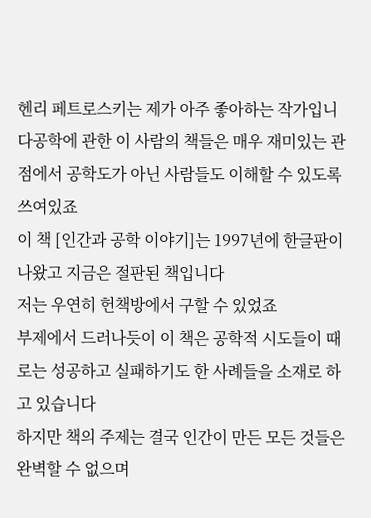헨리 페트로스키는 제가 아주 좋아하는 작가입니다공학에 관한 이 사람의 책들은 매우 재미있는 관점에서 공학도가 아닌 사람들도 이해할 수 있도록 쓰여있죠
이 책 [인간과 공학 이야기]는 1997년에 한글판이 나왔고 지금은 절판된 책입니다
저는 우연히 헌책방에서 구할 수 있었죠
부제에서 드러나듯이 이 책은 공학적 시도들이 때로는 성공하고 실패하기도 한 사례들을 소재로 하고 있습니다
하지만 책의 주제는 결국 인간이 만든 모든 것들은 완벽할 수 없으며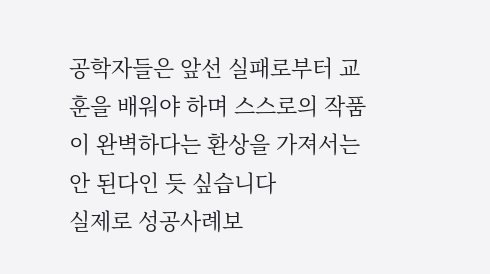공학자들은 앞선 실패로부터 교훈을 배워야 하며 스스로의 작품이 완벽하다는 환상을 가져서는 안 된다인 듯 싶습니다
실제로 성공사례보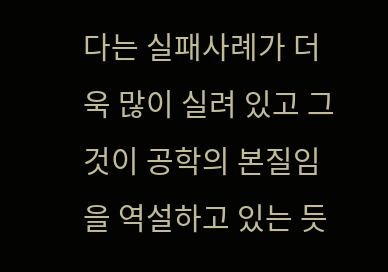다는 실패사례가 더욱 많이 실려 있고 그것이 공학의 본질임을 역설하고 있는 듯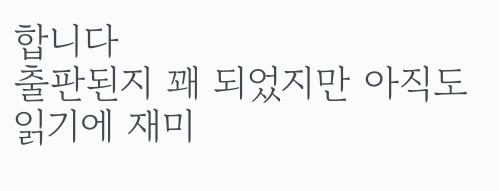합니다
출판된지 꽤 되었지만 아직도 읽기에 재미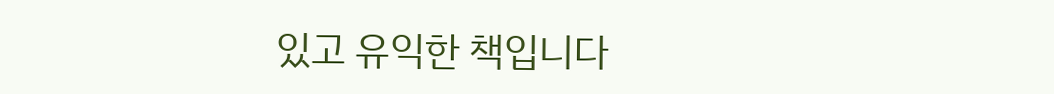있고 유익한 책입니다